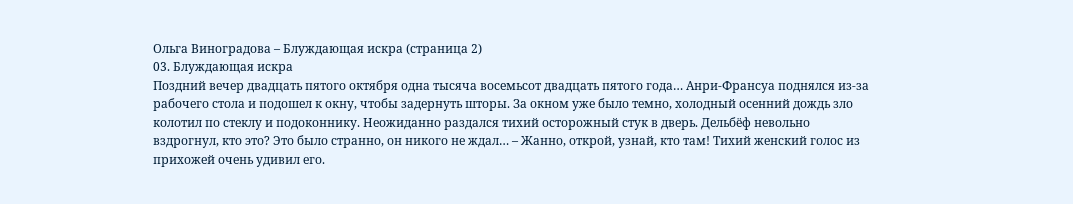Ольга Виноградова – Блуждающая искра (страница 2)
03. Блуждающая искра
Поздний вечер двадцать пятого октября одна тысяча восемьсот двадцать пятого года… Анри-Франсуа поднялся из-за рабочего стола и подошел к окну, чтобы задернуть шторы. За окном уже было темно, холодный осенний дождь зло колотил по стеклу и подоконнику. Неожиданно раздался тихий осторожный стук в дверь. Дельбёф невольно вздрогнул, кто это? Это было странно, он никого не ждал… – Жанно, открой, узнай, кто там! Тихий женский голос из прихожей очень удивил его.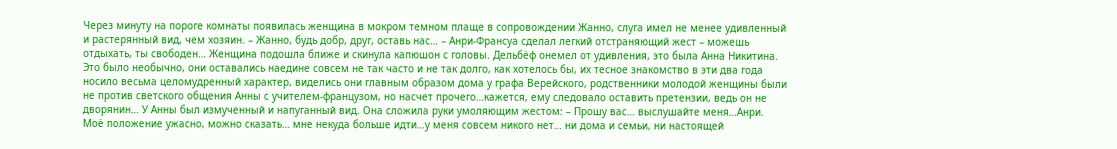Через минуту на пороге комнаты появилась женщина в мокром темном плаще в сопровождении Жанно, слуга имел не менее удивленный и растерянный вид, чем хозяин. – Жанно, будь добр, друг, оставь нас… – Анри-Франсуа сделал легкий отстраняющий жест – можешь отдыхать, ты свободен… Женщина подошла ближе и скинула капюшон с головы. Дельбёф онемел от удивления, это была Анна Никитина. Это было необычно, они оставались наедине совсем не так часто и не так долго, как хотелось бы, их тесное знакомство в эти два года носило весьма целомудренный характер, виделись они главным образом дома у графа Верейского, родственники молодой женщины были не против светского общения Анны с учителем-французом, но насчет прочего…кажется, ему следовало оставить претензии, ведь он не дворянин… У Анны был измученный и напуганный вид. Она сложила руки умоляющим жестом: – Прошу вас… выслушайте меня…Анри. Моё положение ужасно, можно сказать… мне некуда больше идти…у меня совсем никого нет… ни дома и семьи, ни настоящей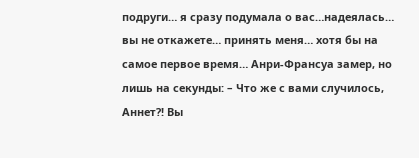подруги… я сразу подумала о вас…надеялась… вы не откажете… принять меня… хотя бы на самое первое время… Анри-Франсуа замер, но лишь на секунды: – Что же с вами случилось, Аннет?! Вы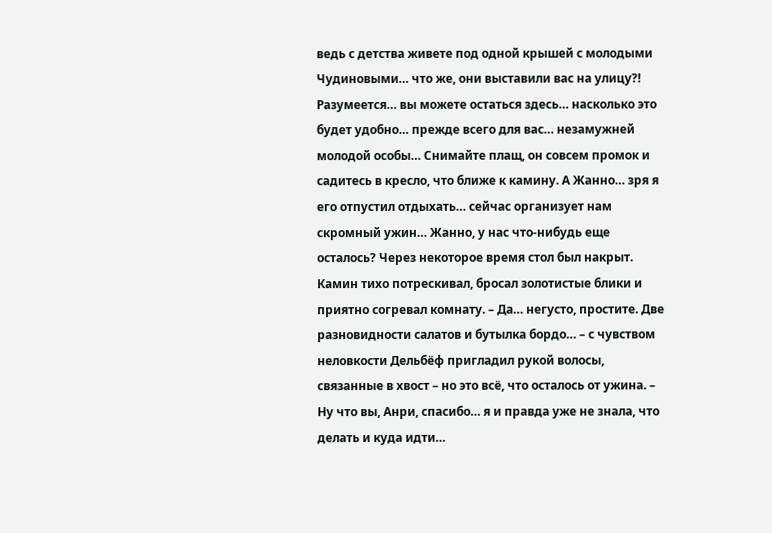ведь с детства живете под одной крышей с молодыми Чудиновыми… что же, они выставили вас на улицу?! Разумеется… вы можете остаться здесь… насколько это будет удобно… прежде всего для вас… незамужней молодой особы… Снимайте плащ, он совсем промок и садитесь в кресло, что ближе к камину. А Жанно… зря я его отпустил отдыхать… сейчас организует нам скромный ужин… Жанно, у нас что-нибудь еще осталось? Через некоторое время стол был накрыт. Камин тихо потрескивал, бросал золотистые блики и приятно согревал комнату. – Да… негусто, простите. Две разновидности салатов и бутылка бордо… – с чувством неловкости Дельбёф пригладил рукой волосы, связанные в хвост – но это всё, что осталось от ужина. – Ну что вы, Анри, спасибо… я и правда уже не знала, что делать и куда идти…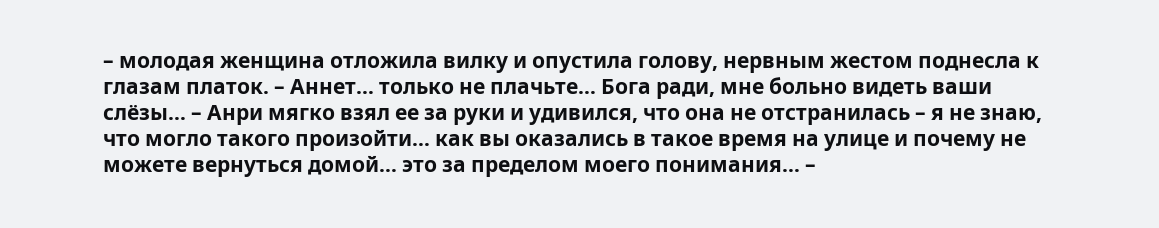– молодая женщина отложила вилку и опустила голову, нервным жестом поднесла к глазам платок. – Аннет… только не плачьте… Бога ради, мне больно видеть ваши слёзы… – Анри мягко взял ее за руки и удивился, что она не отстранилась – я не знаю, что могло такого произойти… как вы оказались в такое время на улице и почему не можете вернуться домой… это за пределом моего понимания… –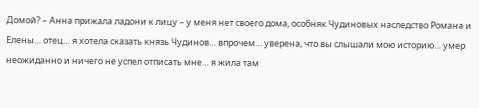Домой? – Анна прижала ладони к лицу – у меня нет своего дома, особняк Чудиновых наследство Романа и Елены… отец… я хотела сказать князь Чудинов… впрочем… уверена, что вы слышали мою историю… умер неожиданно и ничего не успел отписать мне… я жила там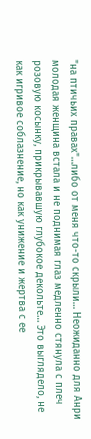"на птичьих правах"…либо от меня что-то скрыли… Неожиданно для Анри молодая женщина встала и не поднимая глаз медленно стянула с плеч розовую косынку, прикрывавшую глубокое декольте… Это выглядело, не как игривое соблазнение, но как унижение и жертва с ее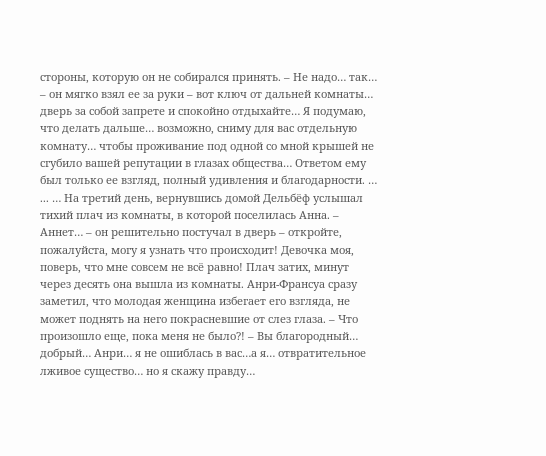стороны, которую он не собирался принять. – Не надо… так… – он мягко взял ее за руки – вот ключ от дальней комнаты… дверь за собой запрете и спокойно отдыхайте… Я подумаю, что делать дальше… возможно, сниму для вас отдельную комнату… чтобы проживание под одной со мной крышей не сгубило вашей репутации в глазах общества… Ответом ему был только ее взгляд, полный удивления и благодарности. … ... … На третий день, вернувшись домой Дельбёф услышал тихий плач из комнаты, в которой поселилась Анна. – Аннет… – он решительно постучал в дверь – откройте, пожалуйста, могу я узнать что происходит! Девочка моя, поверь, что мне совсем не всё равно! Плач затих, минут через десять она вышла из комнаты. Анри-Франсуа сразу заметил, что молодая женщина избегает его взгляда, не может поднять на него покрасневшие от слез глаза. – Что произошло еще, пока меня не было?! – Вы благородный… добрый… Анри… я не ошиблась в вас…а я… отвратительное лживое существо… но я скажу правду…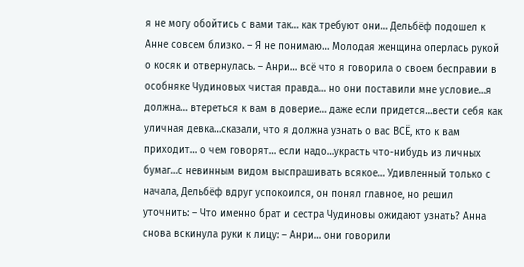я не могу обойтись с вами так… как требуют они… Дельбёф подошел к Анне совсем близко. – Я не понимаю… Молодая женщина оперлась рукой о косяк и отвернулась. – Анри… всё что я говорила о своем бесправии в особняке Чудиновых чистая правда… но они поставили мне условие…я должна… втереться к вам в доверие… даже если придется…вести себя как уличная девка…сказали, что я должна узнать о вас ВСЁ, кто к вам приходит… о чем говорят… если надо…украсть что-нибудь из личных бумаг…с невинным видом выспрашивать всякое… Удивленный только с начала, Дельбёф вдруг успокоился, он понял главное, но решил уточнить: – Что именно брат и сестра Чудиновы ожидают узнать? Анна снова вскинула руки к лицу: – Анри… они говорили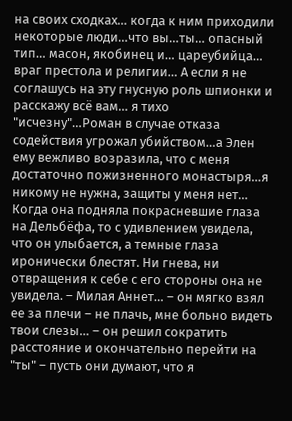на своих сходках… когда к ним приходили некоторые люди…что вы…ты… опасный тип… масон, якобинец и… цареубийца… враг престола и религии… А если я не соглашусь на эту гнусную роль шпионки и расскажу всё вам… я тихо "исчезну"…Роман в случае отказа содействия угрожал убийством…а Элен ему вежливо возразила, что с меня достаточно пожизненного монастыря…я никому не нужна, защиты у меня нет… Когда она подняла покрасневшие глаза на Дельбёфа, то с удивлением увидела, что он улыбается, а темные глаза иронически блестят. Ни гнева, ни отвращения к себе с его стороны она не увидела. – Милая Аннет… – он мягко взял ее за плечи – не плачь, мне больно видеть твои слезы… – он решил сократить расстояние и окончательно перейти на "ты" – пусть они думают, что я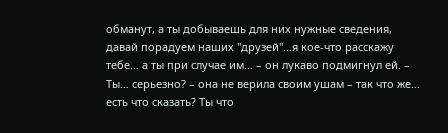обманут, а ты добываешь для них нужные сведения, давай порадуем наших "друзей"…я кое-что расскажу тебе… а ты при случае им… – он лукаво подмигнул ей. – Ты… серьезно? – она не верила своим ушам – так что же… есть что сказать? Ты что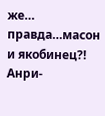же… правда…масон и якобинец?! Анри-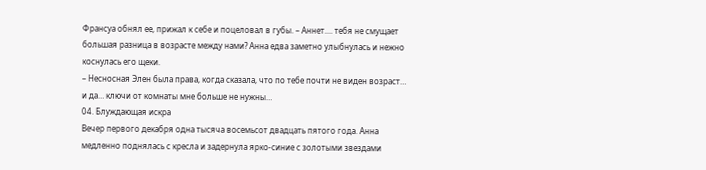Франсуа обнял ее, прижал к себе и поцеловал в губы. – Аннет.... тебя не смущает большая разница в возрасте между нами? Анна едва заметно улыбнулась и нежно коснулась его щеки.
– Несносная Элен была права, когда сказала, что по тебе почти не виден возраст… и да… ключи от комнаты мне больше не нужны…
04. Блуждающая искра
Вечер первого декабря одна тысяча восемьсот двадцать пятого года. Анна медленно поднялась с кресла и задернула ярко-синие с золотыми звездами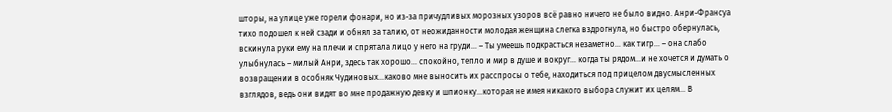шторы, на улице уже горели фонари, но из-за причудливых морозных узоров всё равно ничего не было видно. Анри-Франсуа тихо подошел к ней сзади и обнял за талию, от неожиданности молодая женщина слегка вздрогнула, но быстро обернулась, вскинула руки ему на плечи и спрятала лицо у него на груди… – Ты умеешь подкрасться незаметно… как тигр… – она слабо улыбнулась – милый Анри, здесь так хорошо… спокойно, тепло и мир в душе и вокруг… когда ты рядом…и не хочется и думать о возвращении в особняк Чудиновых…каково мне выносить их расспросы о тебе, находиться под прицелом двусмысленных взглядов, ведь они видят во мне продажную девку и шпионку…которая не имея никакого выбора служит их целям… В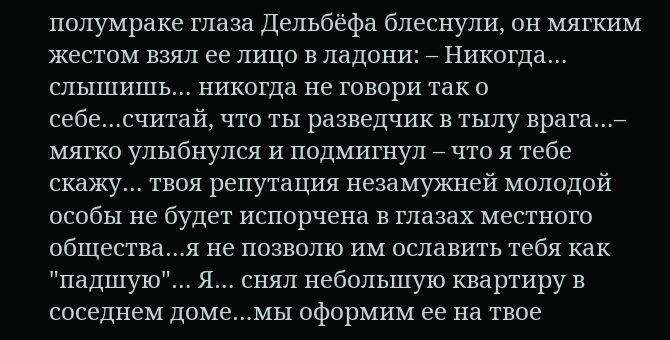полумраке глаза Дельбёфа блеснули, он мягким жестом взял ее лицо в ладони: – Никогда… слышишь… никогда не говори так о себе…считай, что ты разведчик в тылу врага…– мягко улыбнулся и подмигнул – что я тебе скажу… твоя репутация незамужней молодой особы не будет испорчена в глазах местного общества…я не позволю им ославить тебя как "падшую"… Я… снял небольшую квартиру в соседнем доме…мы оформим ее на твое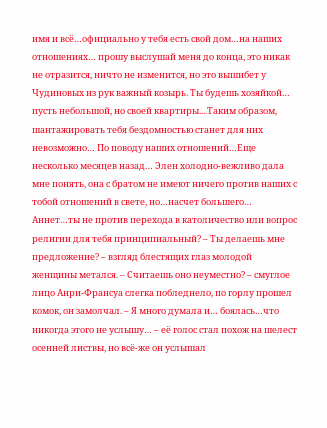имя и всё…официально у тебя есть свой дом…на наших отношениях… прошу выслушай меня до конца, это никак не отразится, ничто не изменится, но это вышибет у Чудиновых из рук важный козырь. Ты будешь хозяйкой… пусть небольшой, но своей квартиры....Таким образом, шантажировать тебя бездомностью станет для них невозможно… По поводу наших отношений…Еще несколько месяцев назад… Элен холодно-вежливо дала мне понять, она с братом не имеют ничего против наших с тобой отношений в свете, но…насчет большего… Аннет…ты не против перехода в католичество или вопрос религии для тебя принципиальный? – Ты делаешь мне предложение? – взгляд блестящих глаз молодой женщины метался. – Считаешь оно неуместно? – смуглое лицо Анри-Франсуа слегка побледнело, по горлу прошел комок, он замолчал. – Я много думала и… боялась…что никогда этого не услышу… – её голос стал похож на шелест осенней листвы, но всё-же он услышал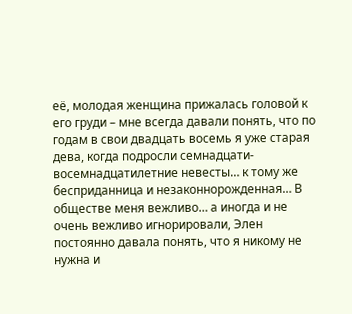её, молодая женщина прижалась головой к его груди – мне всегда давали понять, что по годам в свои двадцать восемь я уже старая дева, когда подросли семнадцати-восемнадцатилетние невесты… к тому же бесприданница и незаконнорожденная… В обществе меня вежливо… а иногда и не очень вежливо игнорировали, Элен постоянно давала понять, что я никому не нужна и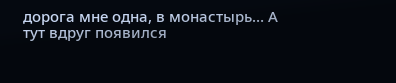дорога мне одна, в монастырь… А тут вдруг появился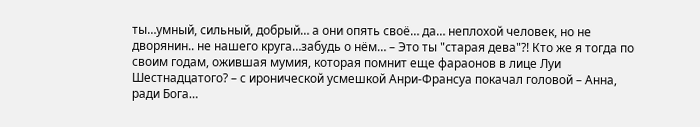ты…умный, сильный, добрый… а они опять своё… да… неплохой человек, но не дворянин.. не нашего круга…забудь о нём… – Это ты "старая дева"?! Кто же я тогда по своим годам, ожившая мумия, которая помнит еще фараонов в лице Луи Шестнадцатого? – с иронической усмешкой Анри-Франсуа покачал головой – Анна, ради Бога…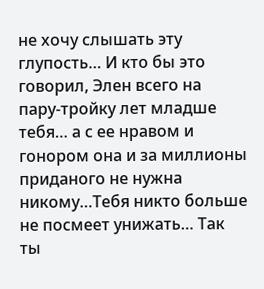не хочу слышать эту глупость… И кто бы это говорил, Элен всего на пару-тройку лет младше тебя… а с ее нравом и гонором она и за миллионы приданого не нужна никому…Тебя никто больше не посмеет унижать… Так ты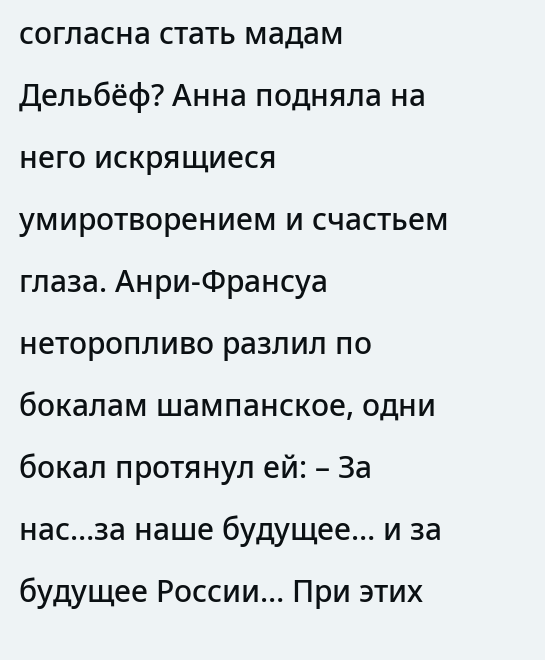согласна стать мадам Дельбёф? Анна подняла на него искрящиеся умиротворением и счастьем глаза. Анри-Франсуа неторопливо разлил по бокалам шампанское, одни бокал протянул ей: – За нас…за наше будущее… и за будущее России… При этих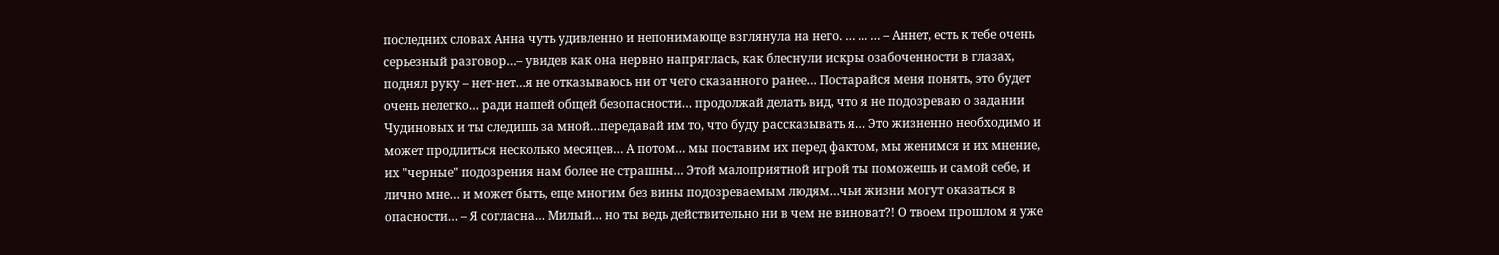последних словах Анна чуть удивленно и непонимающе взглянула на него. … ... … – Аннет, есть к тебе очень серьезный разговор…– увидев как она нервно напряглась, как блеснули искры озабоченности в глазах, поднял руку – нет-нет…я не отказываюсь ни от чего сказанного ранее… Постарайся меня понять, это будет очень нелегко… ради нашей общей безопасности… продолжай делать вид, что я не подозреваю о задании Чудиновых и ты следишь за мной…передавай им то, что буду рассказывать я… Это жизненно необходимо и может продлиться несколько месяцев… А потом… мы поставим их перед фактом, мы женимся и их мнение, их "черные" подозрения нам более не страшны… Этой малоприятной игрой ты поможешь и самой себе, и лично мне… и может быть, еще многим без вины подозреваемым людям…чьи жизни могут оказаться в опасности… – Я согласна… Милый… но ты ведь действительно ни в чем не виноват?! О твоем прошлом я уже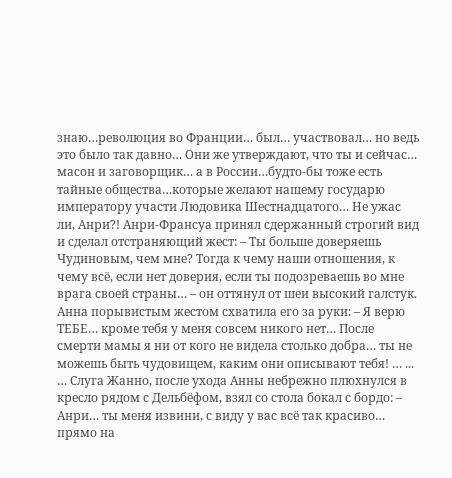знаю…революция во Франции… был… участвовал… но ведь это было так давно… Они же утверждают, что ты и сейчас… масон и заговорщик… а в России…будто-бы тоже есть тайные общества…которые желают нашему государю императору участи Людовика Шестнадцатого… Не ужас ли, Анри?! Анри-Франсуа принял сдержанный строгий вид и сделал отстраняющий жест: – Ты больше доверяешь Чудиновым, чем мне? Тогда к чему наши отношения, к чему всё, если нет доверия, если ты подозреваешь во мне врага своей страны… – он оттянул от шеи высокий галстук. Анна порывистым жестом схватила его за руки: – Я верю ТЕБЕ… кроме тебя у меня совсем никого нет… После смерти мамы я ни от кого не видела столько добра… ты не можешь быть чудовищем, каким они описывают тебя! … ... … Слуга Жанно, после ухода Анны небрежно плюхнулся в кресло рядом с Дельбёфом, взял со стола бокал с бордо: – Анри… ты меня извини, с виду у вас всё так красиво… прямо на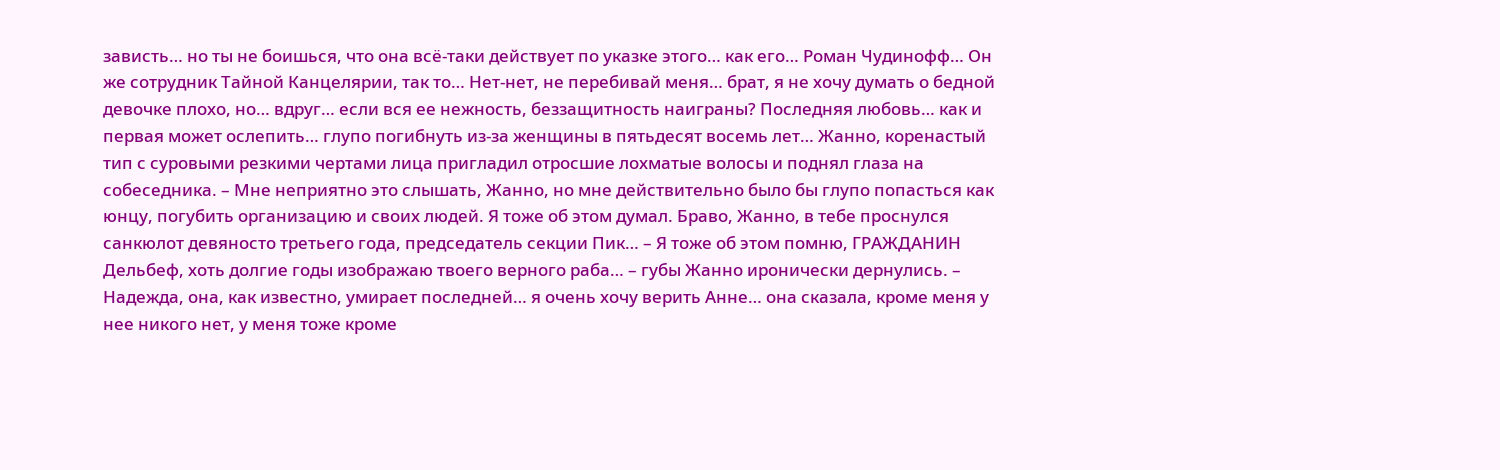зависть… но ты не боишься, что она всё-таки действует по указке этого… как его… Роман Чудинофф… Он же сотрудник Тайной Канцелярии, так то… Нет-нет, не перебивай меня… брат, я не хочу думать о бедной девочке плохо, но… вдруг… если вся ее нежность, беззащитность наиграны? Последняя любовь… как и первая может ослепить… глупо погибнуть из-за женщины в пятьдесят восемь лет… Жанно, коренастый тип с суровыми резкими чертами лица пригладил отросшие лохматые волосы и поднял глаза на собеседника. – Мне неприятно это слышать, Жанно, но мне действительно было бы глупо попасться как юнцу, погубить организацию и своих людей. Я тоже об этом думал. Браво, Жанно, в тебе проснулся санкюлот девяносто третьего года, председатель секции Пик… – Я тоже об этом помню, ГРАЖДАНИН Дельбеф, хоть долгие годы изображаю твоего верного раба… – губы Жанно иронически дернулись. – Надежда, она, как известно, умирает последней… я очень хочу верить Анне… она сказала, кроме меня у нее никого нет, у меня тоже кроме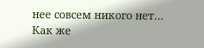нее совсем никого нет… Как же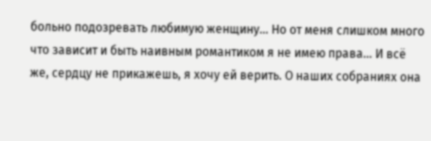больно подозревать любимую женщину… Но от меня слишком много что зависит и быть наивным романтиком я не имею права… И всё же, сердцу не прикажешь, я хочу ей верить. О наших собраниях она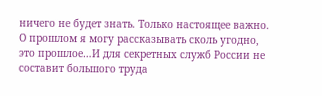ничего не будет знать. Только настоящее важно. О прошлом я могу рассказывать сколь угодно, это прошлое…И для секретных служб России не составит большого труда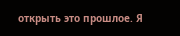открыть это прошлое. Я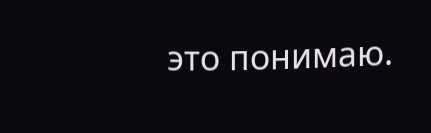это понимаю.